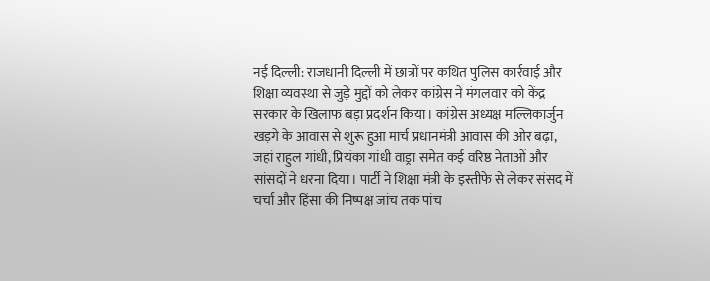नई दिल्ली: राजधानी दिल्ली में छात्रों पर कथित पुलिस कार्रवाई और शिक्षा व्यवस्था से जुड़े मुद्दों को लेकर कांग्रेस ने मंगलवार को केंद्र सरकार के खिलाफ बड़ा प्रदर्शन किया। कांग्रेस अध्यक्ष मल्लिकार्जुन खड़गे के आवास से शुरू हुआ मार्च प्रधानमंत्री आवास की ओर बढ़ा, जहां राहुल गांधी, प्रियंका गांधी वाड्रा समेत कई वरिष्ठ नेताओं और सांसदों ने धरना दिया। पार्टी ने शिक्षा मंत्री के इस्तीफे से लेकर संसद में चर्चा और हिंसा की निष्पक्ष जांच तक पांच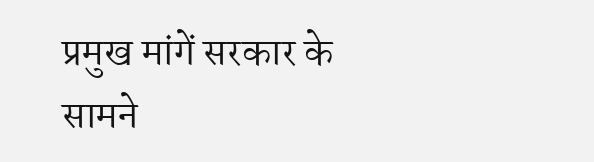प्रमुख मांगें सरकार के सामने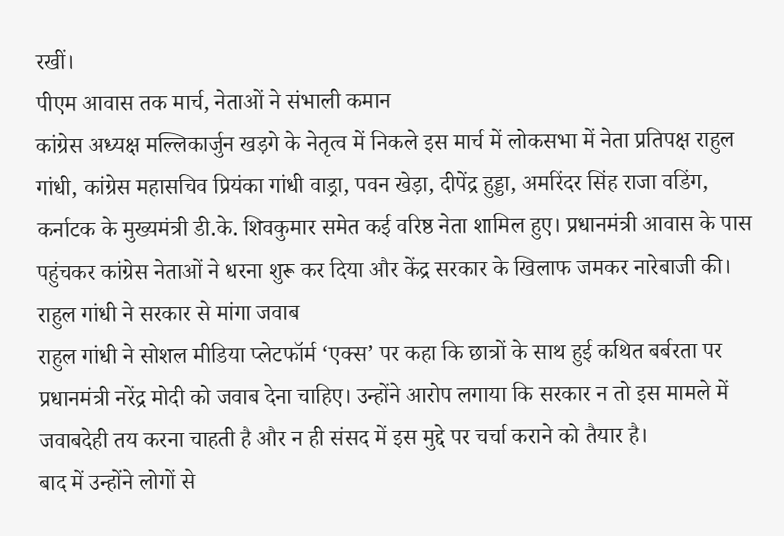रखीं।
पीएम आवास तक मार्च, नेताओं ने संभाली कमान
कांग्रेस अध्यक्ष मल्लिकार्जुन खड़गे के नेतृत्व में निकले इस मार्च में लोकसभा में नेता प्रतिपक्ष राहुल गांधी, कांग्रेस महासचिव प्रियंका गांधी वाड्रा, पवन खेड़ा, दीपेंद्र हुड्डा, अमरिंदर सिंह राजा वडिंग, कर्नाटक के मुख्यमंत्री डी.के. शिवकुमार समेत कई वरिष्ठ नेता शामिल हुए। प्रधानमंत्री आवास के पास पहुंचकर कांग्रेस नेताओं ने धरना शुरू कर दिया और केंद्र सरकार के खिलाफ जमकर नारेबाजी की।
राहुल गांधी ने सरकार से मांगा जवाब
राहुल गांधी ने सोशल मीडिया प्लेटफॉर्म ‘एक्स’ पर कहा कि छात्रों के साथ हुई कथित बर्बरता पर प्रधानमंत्री नरेंद्र मोदी को जवाब देना चाहिए। उन्होंने आरोप लगाया कि सरकार न तो इस मामले में जवाबदेही तय करना चाहती है और न ही संसद में इस मुद्दे पर चर्चा कराने को तैयार है।
बाद में उन्होंने लोगों से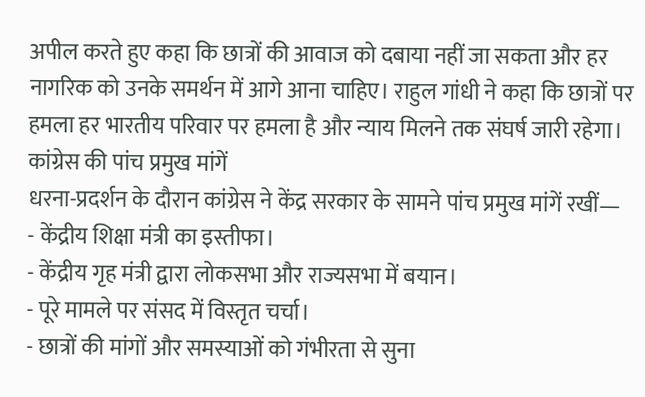अपील करते हुए कहा कि छात्रों की आवाज को दबाया नहीं जा सकता और हर नागरिक को उनके समर्थन में आगे आना चाहिए। राहुल गांधी ने कहा कि छात्रों पर हमला हर भारतीय परिवार पर हमला है और न्याय मिलने तक संघर्ष जारी रहेगा।
कांग्रेस की पांच प्रमुख मांगें
धरना-प्रदर्शन के दौरान कांग्रेस ने केंद्र सरकार के सामने पांच प्रमुख मांगें रखीं—
- केंद्रीय शिक्षा मंत्री का इस्तीफा।
- केंद्रीय गृह मंत्री द्वारा लोकसभा और राज्यसभा में बयान।
- पूरे मामले पर संसद में विस्तृत चर्चा।
- छात्रों की मांगों और समस्याओं को गंभीरता से सुना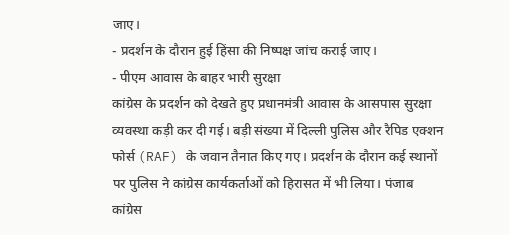जाए।
- प्रदर्शन के दौरान हुई हिंसा की निष्पक्ष जांच कराई जाए।
- पीएम आवास के बाहर भारी सुरक्षा
कांग्रेस के प्रदर्शन को देखते हुए प्रधानमंत्री आवास के आसपास सुरक्षा व्यवस्था कड़ी कर दी गई। बड़ी संख्या में दिल्ली पुलिस और रैपिड एक्शन फोर्स (RAF) के जवान तैनात किए गए। प्रदर्शन के दौरान कई स्थानों पर पुलिस ने कांग्रेस कार्यकर्ताओं को हिरासत में भी लिया। पंजाब कांग्रेस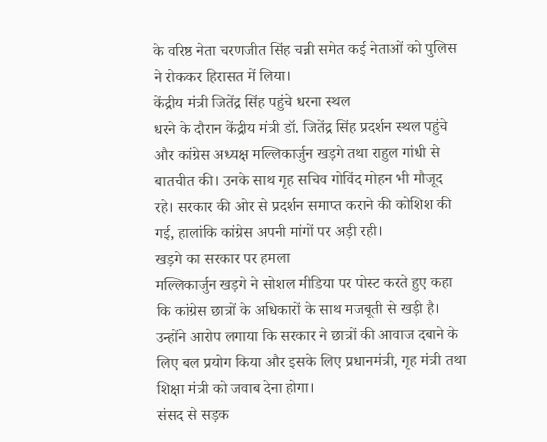के वरिष्ठ नेता चरणजीत सिंह चन्नी समेत कई नेताओं को पुलिस ने रोककर हिरासत में लिया।
केंद्रीय मंत्री जितेंद्र सिंह पहुंचे धरना स्थल
धरने के दौरान केंद्रीय मंत्री डॉ. जितेंद्र सिंह प्रदर्शन स्थल पहुंचे और कांग्रेस अध्यक्ष मल्लिकार्जुन खड़गे तथा राहुल गांधी से बातचीत की। उनके साथ गृह सचिव गोविंद मोहन भी मौजूद रहे। सरकार की ओर से प्रदर्शन समाप्त कराने की कोशिश की गई, हालांकि कांग्रेस अपनी मांगों पर अड़ी रही।
खड़गे का सरकार पर हमला
मल्लिकार्जुन खड़गे ने सोशल मीडिया पर पोस्ट करते हुए कहा कि कांग्रेस छात्रों के अधिकारों के साथ मजबूती से खड़ी है। उन्होंने आरोप लगाया कि सरकार ने छात्रों की आवाज दबाने के लिए बल प्रयोग किया और इसके लिए प्रधानमंत्री, गृह मंत्री तथा शिक्षा मंत्री को जवाब देना होगा।
संसद से सड़क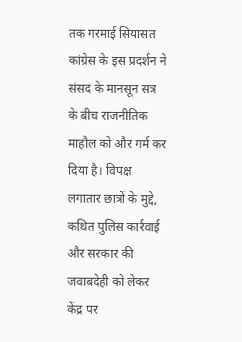तक गरमाई सियासत
कांग्रेस के इस प्रदर्शन ने संसद के मानसून सत्र के बीच राजनीतिक माहौल को और गर्म कर दिया है। विपक्ष लगातार छात्रों के मुद्दे, कथित पुलिस कार्रवाई और सरकार की जवाबदेही को लेकर केंद्र पर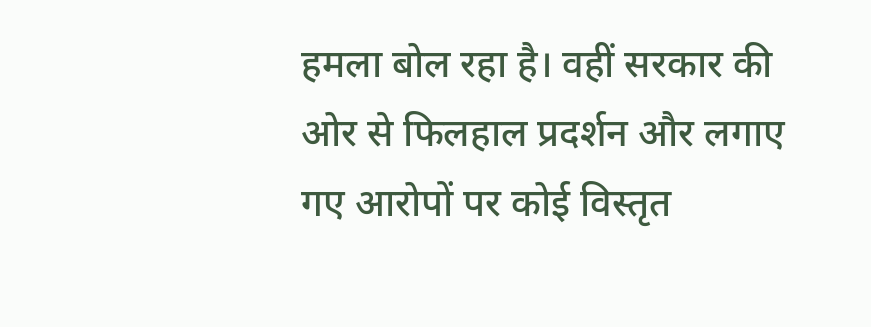हमला बोल रहा है। वहीं सरकार की ओर से फिलहाल प्रदर्शन और लगाए गए आरोपों पर कोई विस्तृत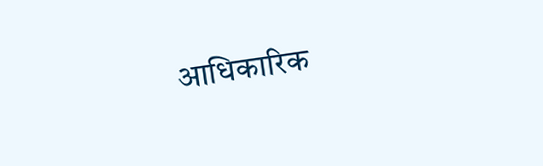आधिकारिक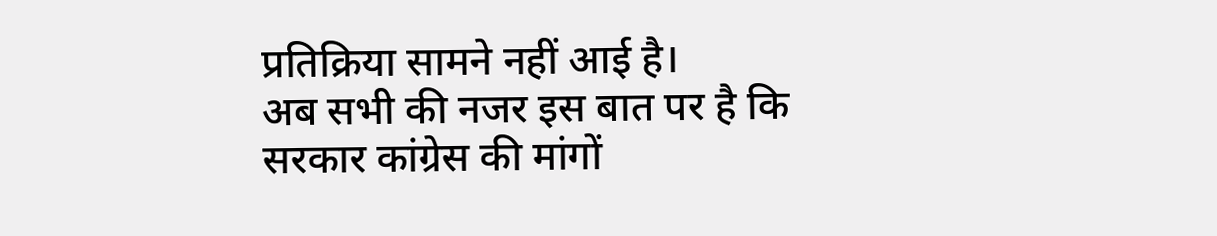प्रतिक्रिया सामने नहीं आई है।
अब सभी की नजर इस बात पर है कि सरकार कांग्रेस की मांगों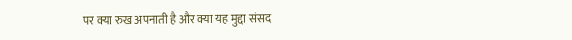पर क्या रुख अपनाती है और क्या यह मुद्दा संसद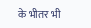के भीतर भी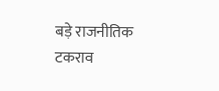बड़े राजनीतिक टकराव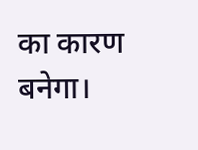का कारण बनेगा।